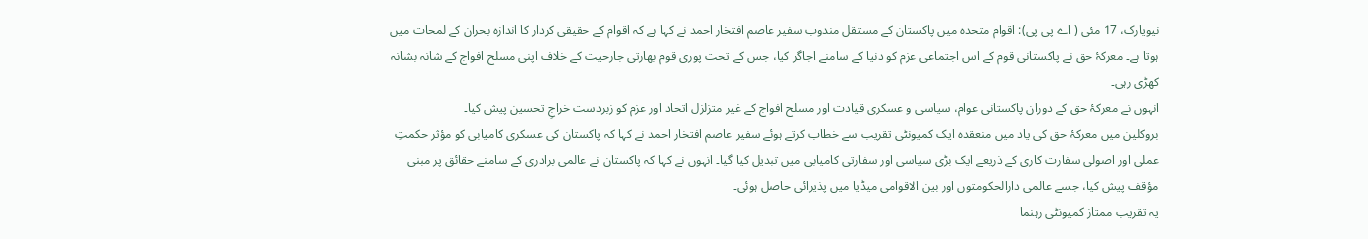نیویارک، 17 مئی ( اے پی پی): اقوام متحدہ میں پاکستان کے مستقل مندوب سفیر عاصم افتخار احمد نے کہا ہے کہ اقوام کے حقیقی کردار کا اندازہ بحران کے لمحات میں ہوتا ہے۔ معرکۂ حق نے پاکستانی قوم کے اس اجتماعی عزم کو دنیا کے سامنے اجاگر کیا، جس کے تحت پوری قوم بھارتی جارحیت کے خلاف اپنی مسلح افواج کے شانہ بشانہ کھڑی رہی۔
انہوں نے معرکۂ حق کے دوران پاکستانی عوام، سیاسی و عسکری قیادت اور مسلح افواج کے غیر متزلزل اتحاد اور عزم کو زبردست خراجِ تحسین پیش کیا۔
بروکلین میں معرکۂ حق کی یاد میں منعقدہ ایک کمیونٹی تقریب سے خطاب کرتے ہوئے سفیر عاصم افتخار احمد نے کہا کہ پاکستان کی عسکری کامیابی کو مؤثر حکمتِ عملی اور اصولی سفارت کاری کے ذریعے ایک بڑی سیاسی اور سفارتی کامیابی میں تبدیل کیا گیا۔ انہوں نے کہا کہ پاکستان نے عالمی برادری کے سامنے حقائق پر مبنی مؤقف پیش کیا، جسے عالمی دارالحکومتوں اور بین الاقوامی میڈیا میں پذیرائی حاصل ہوئی۔
یہ تقریب ممتاز کمیونٹی رہنما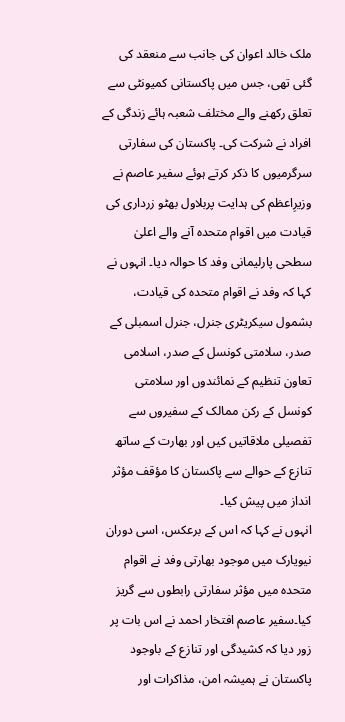ملک خالد اعوان کی جانب سے منعقد کی گئی تھی، جس میں پاکستانی کمیونٹی سے تعلق رکھنے والے مختلف شعبہ ہائے زندگی کے افراد نے شرکت کی۔ پاکستان کی سفارتی سرگرمیوں کا ذکر کرتے ہوئے سفیر عاصم نے وزیرِاعظم کی ہدایت پربلاول بھٹو زرداری کی قیادت میں اقوام متحدہ آنے والے اعلیٰ سطحی پارلیمانی وفد کا حوالہ دیا۔ انہوں نے کہا کہ وفد نے اقوام متحدہ کی قیادت، بشمول سیکریٹری جنرل، جنرل اسمبلی کے صدر، سلامتی کونسل کے صدر، اسلامی تعاون تنظیم کے نمائندوں اور سلامتی کونسل کے رکن ممالک کے سفیروں سے تفصیلی ملاقاتیں کیں اور بھارت کے ساتھ تنازع کے حوالے سے پاکستان کا مؤقف مؤثر انداز میں پیش کیا۔
انہوں نے کہا کہ اس کے برعکس، اسی دوران نیویارک میں موجود بھارتی وفد نے اقوام متحدہ میں مؤثر سفارتی رابطوں سے گریز کیا۔سفیر عاصم افتخار احمد نے اس بات پر زور دیا کہ کشیدگی اور تنازع کے باوجود پاکستان نے ہمیشہ امن، مذاکرات اور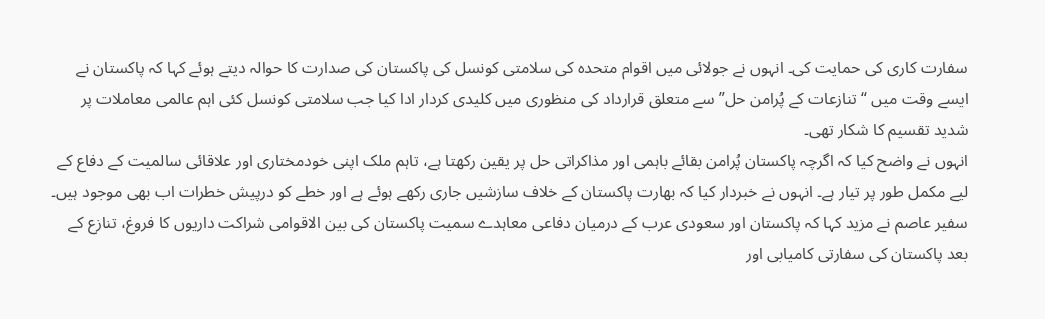سفارت کاری کی حمایت کی۔ انہوں نے جولائی میں اقوام متحدہ کی سلامتی کونسل کی پاکستان کی صدارت کا حوالہ دیتے ہوئے کہا کہ پاکستان نے ایسے وقت میں “تنازعات کے پُرامن حل” سے متعلق قرارداد کی منظوری میں کلیدی کردار ادا کیا جب سلامتی کونسل کئی اہم عالمی معاملات پر شدید تقسیم کا شکار تھی۔
انہوں نے واضح کیا کہ اگرچہ پاکستان پُرامن بقائے باہمی اور مذاکراتی حل پر یقین رکھتا ہے، تاہم ملک اپنی خودمختاری اور علاقائی سالمیت کے دفاع کے لیے مکمل طور پر تیار ہے۔ انہوں نے خبردار کیا کہ بھارت پاکستان کے خلاف سازشیں جاری رکھے ہوئے ہے اور خطے کو درپیش خطرات اب بھی موجود ہیں۔
سفیر عاصم نے مزید کہا کہ پاکستان اور سعودی عرب کے درمیان دفاعی معاہدے سمیت پاکستان کی بین الاقوامی شراکت داریوں کا فروغ، تنازع کے بعد پاکستان کی سفارتی کامیابی اور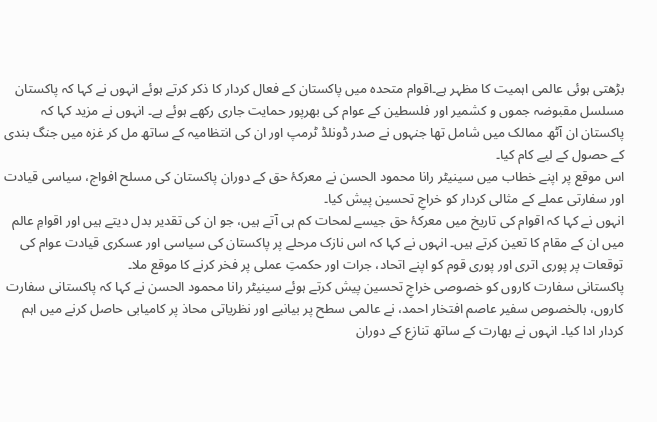بڑھتی ہوئی عالمی اہمیت کا مظہر ہے۔اقوام متحدہ میں پاکستان کے فعال کردار کا ذکر کرتے ہوئے انہوں نے کہا کہ پاکستان مسلسل مقبوضہ جموں و کشمیر اور فلسطین کے عوام کی بھرپور حمایت جاری رکھے ہوئے ہے۔ انہوں نے مزید کہا کہ پاکستان ان آٹھ ممالک میں شامل تھا جنہوں نے صدر ڈونلڈ ٹرمپ اور ان کی انتظامیہ کے ساتھ مل کر غزہ میں جنگ بندی کے حصول کے لیے کام کیا۔
اس موقع پر اپنے خطاب میں سینیٹر رانا محمود الحسن نے معرکۂ حق کے دوران پاکستان کی مسلح افواج، سیاسی قیادت اور سفارتی عملے کے مثالی کردار کو خراجِ تحسین پیش کیا۔
انہوں نے کہا کہ اقوام کی تاریخ میں معرکۂ حق جیسے لمحات کم ہی آتے ہیں، جو ان کی تقدیر بدل دیتے ہیں اور اقوامِ عالم میں ان کے مقام کا تعین کرتے ہیں۔ انہوں نے کہا کہ اس نازک مرحلے پر پاکستان کی سیاسی اور عسکری قیادت عوام کی توقعات پر پوری اتری اور پوری قوم کو اپنے اتحاد، جرات اور حکمتِ عملی پر فخر کرنے کا موقع ملا۔
پاکستانی سفارت کاروں کو خصوصی خراجِ تحسین پیش کرتے ہوئے سینیٹر رانا محمود الحسن نے کہا کہ پاکستانی سفارت کاروں، بالخصوص سفیر عاصم افتخار احمد، نے عالمی سطح پر بیانیے اور نظریاتی محاذ پر کامیابی حاصل کرنے میں اہم کردار ادا کیا۔ انہوں نے بھارت کے ساتھ تنازع کے دوران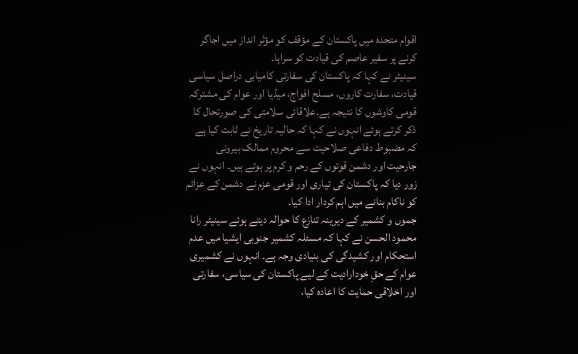اقوام متحدہ میں پاکستان کے مؤقف کو مؤثر انداز میں اجاگر کرنے پر سفیر عاصم کی قیادت کو سراہا۔
سینیٹر نے کہا کہ پاکستان کی سفارتی کامیابی دراصل سیاسی قیادت، سفارت کاروں، مسلح افواج، میڈیا اور عوام کی مشترکہ قومی کاوشوں کا نتیجہ ہے۔علاقائی سلامتی کی صورتحال کا ذکر کرتے ہوئے انہوں نے کہا کہ حالیہ تاریخ نے ثابت کیا ہے کہ مضبوط دفاعی صلاحیت سے محروم ممالک بیرونی جارحیت اور دشمن قوتوں کے رحم و کرم پر ہوتے ہیں۔ انہوں نے زور دیا کہ پاکستان کی تیاری اور قومی عزم نے دشمن کے عزائم کو ناکام بنانے میں اہم کردار ادا کیا۔
جموں و کشمیر کے دیرینہ تنازع کا حوالہ دیتے ہوئے سینیٹر رانا محمود الحسن نے کہا کہ مسئلہ کشمیر جنوبی ایشیا میں عدم استحکام اور کشیدگی کی بنیادی وجہ ہے۔ انہوں نے کشمیری عوام کے حقِ خودارادیت کے لیے پاکستان کی سیاسی، سفارتی اور اخلاقی حمایت کا اعادہ کیا،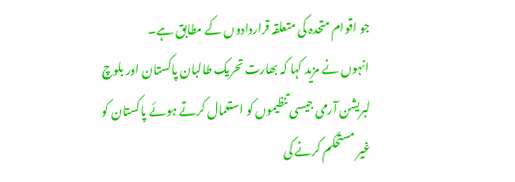جو اقوام متحدہ کی متعلقہ قراردادوں کے مطابق ہے۔
انہوں نے مزید کہا کہ بھارت تحریک طالبان پاکستان اور بلوچ لبریشن آرمی جیسی تنظیموں کو استعمال کرتے ہوئے پاکستان کو غیر مستحکم کرنے کی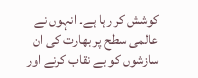کوشش کر رہا ہے۔ انہوں نے عالمی سطح پر بھارت کی ان سازشوں کو بے نقاب کرنے اور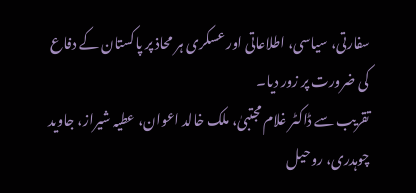سفارتی، سیاسی، اطلاعاتی اور عسکری ہر محاذ پر پاکستان کے دفاع کی ضرورت پر زور دیا۔
تقریب سے ڈاکٹر غلام مجتبیٰ، ملک خالد اعوان، عطیہ شیراز، جاوید چوہدری، روحیل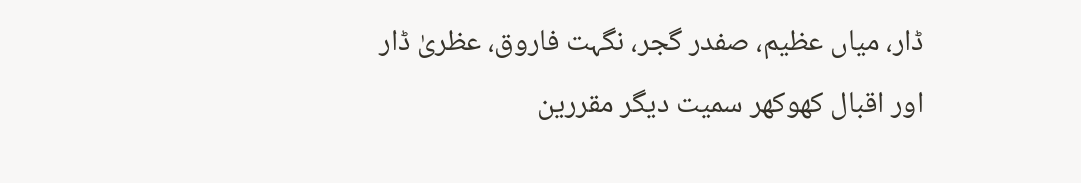ڈار، میاں عظیم، صفدر گجر، نگہت فاروق، عظریٰ ڈار اور اقبال کھوکھر سمیت دیگر مقررین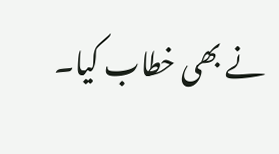نے بھی خطاب کیا۔